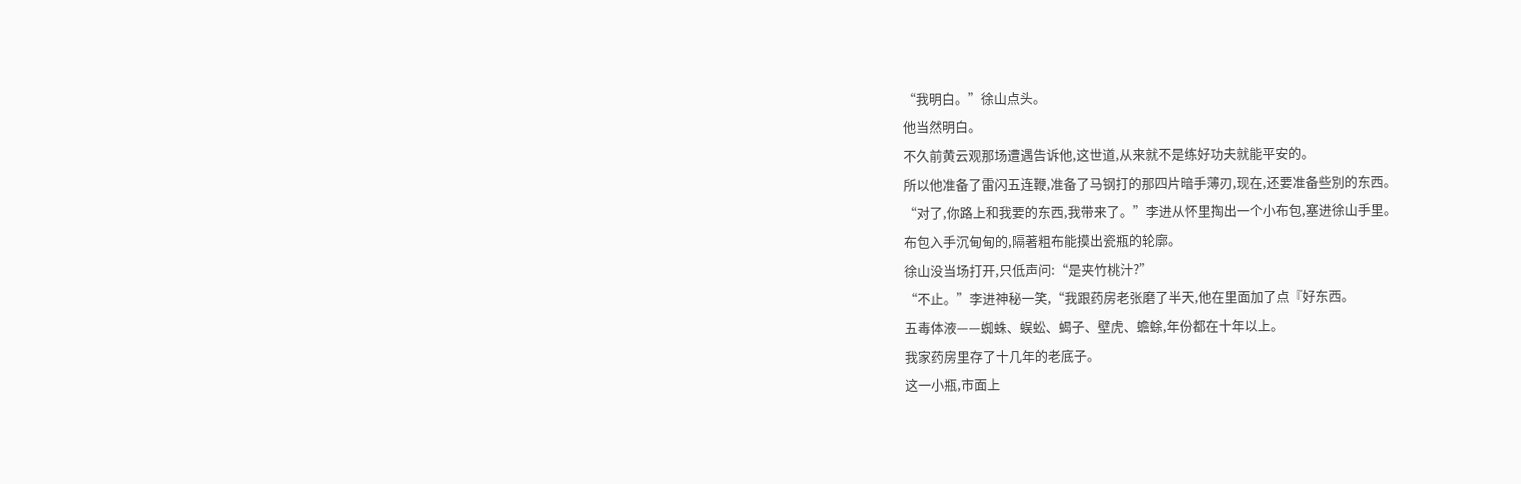“我明白。”徐山点头。
他当然明白。
不久前黄云观那场遭遇告诉他,这世道,从来就不是练好功夫就能平安的。
所以他准备了雷闪五连鞭,准备了马钢打的那四片暗手薄刃,现在,还要准备些別的东西。
“对了,你路上和我要的东西,我带来了。”李进从怀里掏出一个小布包,塞进徐山手里。
布包入手沉甸甸的,隔著粗布能摸出瓷瓶的轮廓。
徐山没当场打开,只低声问:“是夹竹桃汁?”
“不止。”李进神秘一笑,“我跟药房老张磨了半天,他在里面加了点『好东西。
五毒体液——蜘蛛、蜈蚣、蝎子、壁虎、蟾蜍,年份都在十年以上。
我家药房里存了十几年的老底子。
这一小瓶,市面上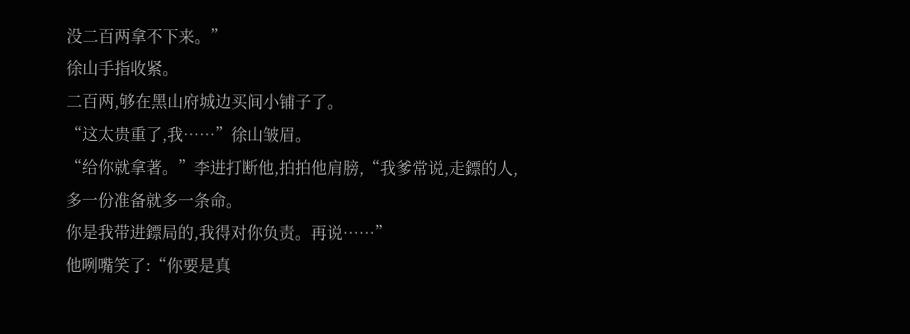没二百两拿不下来。”
徐山手指收紧。
二百两,够在黑山府城边买间小铺子了。
“这太贵重了,我……”徐山皱眉。
“给你就拿著。”李进打断他,拍拍他肩膀,“我爹常说,走鏢的人,多一份准备就多一条命。
你是我带进鏢局的,我得对你负责。再说……”
他咧嘴笑了:“你要是真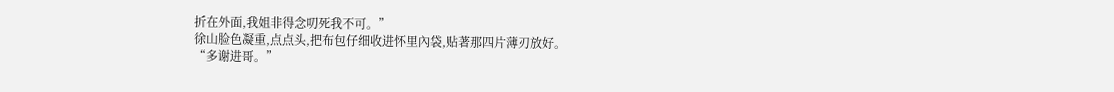折在外面,我姐非得念叨死我不可。”
徐山脸色凝重,点点头,把布包仔细收进怀里內袋,贴著那四片薄刃放好。
“多谢进哥。”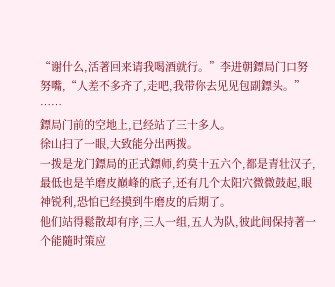“谢什么,活著回来请我喝酒就行。”李进朝鏢局门口努努嘴,“人差不多齐了,走吧,我带你去见见包副鏢头。”
……
鏢局门前的空地上,已经站了三十多人。
徐山扫了一眼,大致能分出两拨。
一拨是龙门鏢局的正式鏢师,约莫十五六个,都是青壮汉子,最低也是羊磨皮巔峰的底子,还有几个太阳穴微微鼓起,眼神锐利,恐怕已经摸到牛磨皮的后期了。
他们站得鬆散却有序,三人一组,五人为队,彼此间保持著一个能隨时策应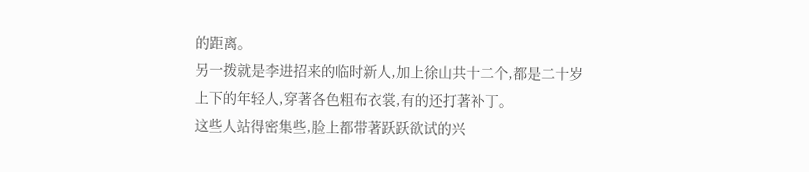的距离。
另一拨就是李进招来的临时新人,加上徐山共十二个,都是二十岁上下的年轻人,穿著各色粗布衣裳,有的还打著补丁。
这些人站得密集些,脸上都带著跃跃欲试的兴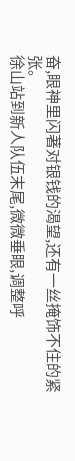奋,眼神里闪著对银钱的渴望,还有一丝掩饰不住的紧张。
徐山站到新人队伍末尾,微微垂眼,调整呼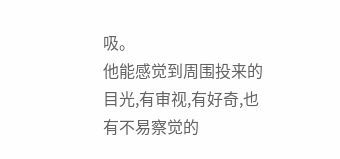吸。
他能感觉到周围投来的目光,有审视,有好奇,也有不易察觉的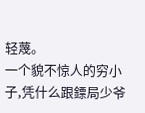轻蔑。
一个貌不惊人的穷小子,凭什么跟鏢局少爷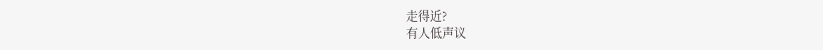走得近?
有人低声议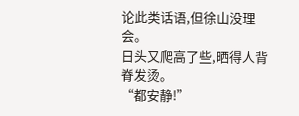论此类话语,但徐山没理会。
日头又爬高了些,晒得人背脊发烫。
“都安静!”